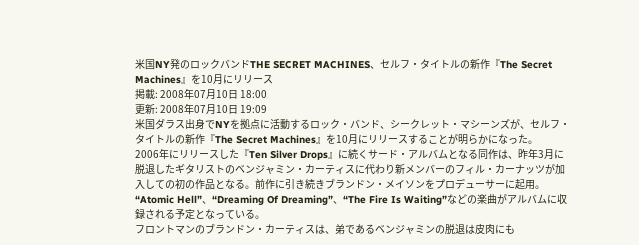米国NY発のロックバンドTHE SECRET MACHINES、セルフ・タイトルの新作『The Secret Machines』を10月にリリース
掲載: 2008年07月10日 18:00
更新: 2008年07月10日 19:09
米国ダラス出身でNYを拠点に活動するロック・バンド、シークレット・マシーンズが、セルフ・タイトルの新作『The Secret Machines』を10月にリリースすることが明らかになった。
2006年にリリースした『Ten Silver Drops』に続くサード・アルバムとなる同作は、昨年3月に脱退したギタリストのベンジャミン・カーティスに代わり新メンバーのフィル・カーナッツが加入しての初の作品となる。前作に引き続きブランドン・メイソンをプロデューサーに起用。“Atomic Hell”、“Dreaming Of Dreaming”、“The Fire Is Waiting”などの楽曲がアルバムに収録される予定となっている。
フロントマンのブランドン・カーティスは、弟であるベンジャミンの脱退は皮肉にも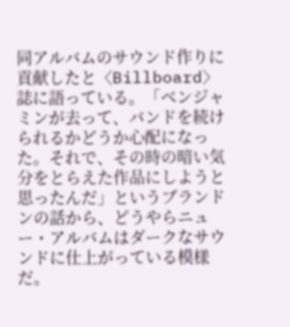同アルバムのサウンド作りに貢献したと〈Billboard〉誌に語っている。「ベンジャミンが去って、バンドを続けられるかどうか心配になった。それで、その時の暗い気分をとらえた作品にしようと思ったんだ」というブランドンの話から、どうやらニュー・アルバムはダークなサウンドに仕上がっている模様だ。